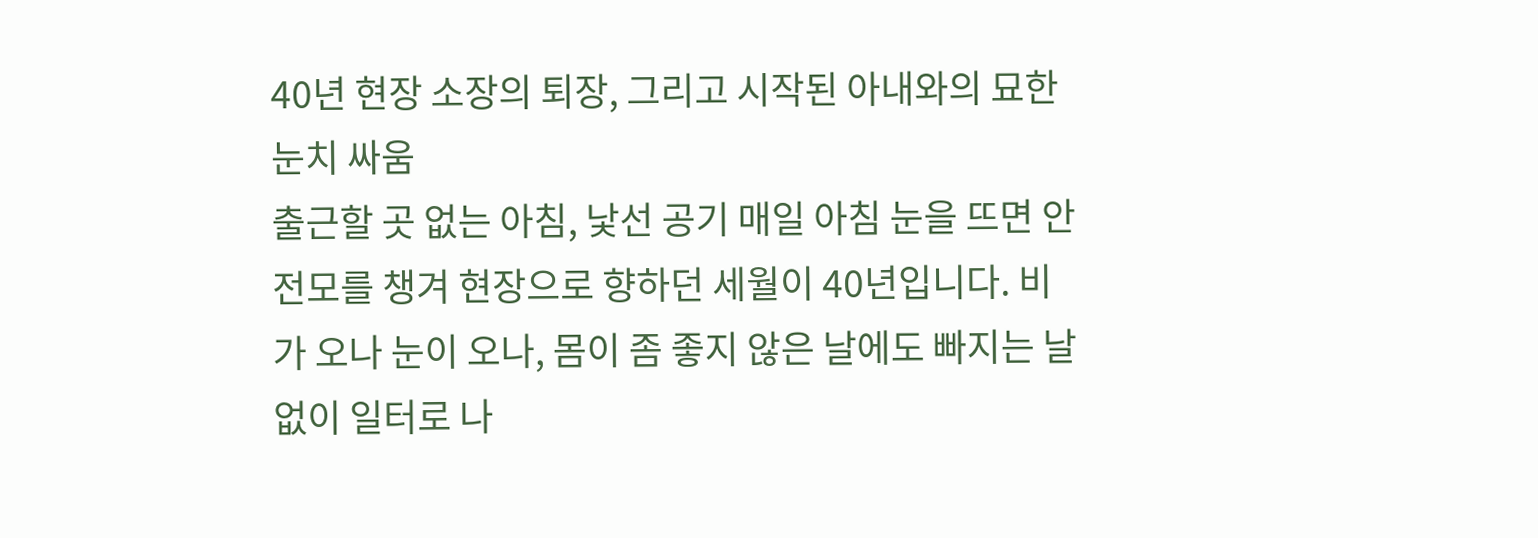40년 현장 소장의 퇴장, 그리고 시작된 아내와의 묘한 눈치 싸움
출근할 곳 없는 아침, 낯선 공기 매일 아침 눈을 뜨면 안전모를 챙겨 현장으로 향하던 세월이 40년입니다. 비가 오나 눈이 오나, 몸이 좀 좋지 않은 날에도 빠지는 날 없이 일터로 나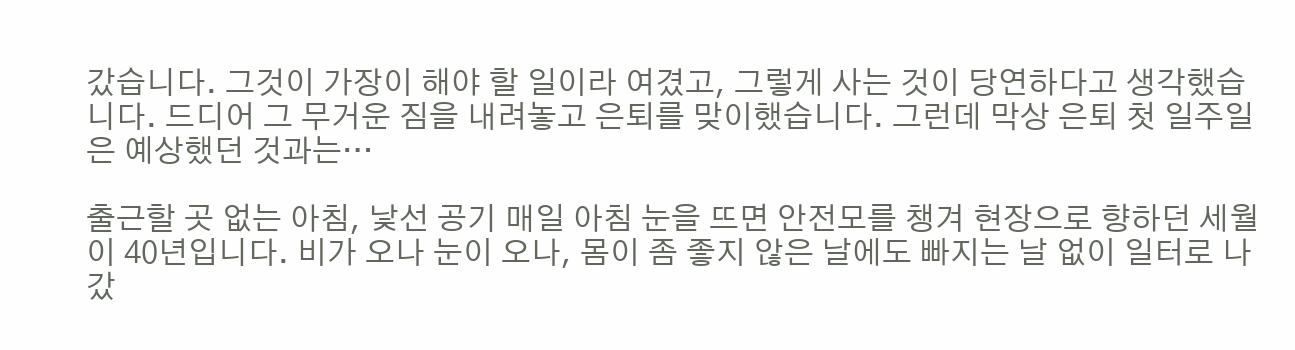갔습니다. 그것이 가장이 해야 할 일이라 여겼고, 그렇게 사는 것이 당연하다고 생각했습니다. 드디어 그 무거운 짐을 내려놓고 은퇴를 맞이했습니다. 그런데 막상 은퇴 첫 일주일은 예상했던 것과는…

출근할 곳 없는 아침, 낯선 공기 매일 아침 눈을 뜨면 안전모를 챙겨 현장으로 향하던 세월이 40년입니다. 비가 오나 눈이 오나, 몸이 좀 좋지 않은 날에도 빠지는 날 없이 일터로 나갔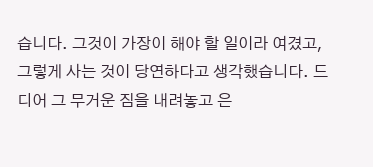습니다. 그것이 가장이 해야 할 일이라 여겼고, 그렇게 사는 것이 당연하다고 생각했습니다. 드디어 그 무거운 짐을 내려놓고 은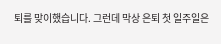퇴를 맞이했습니다. 그런데 막상 은퇴 첫 일주일은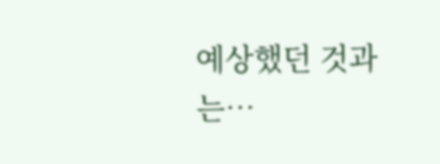예상했던 것과는…